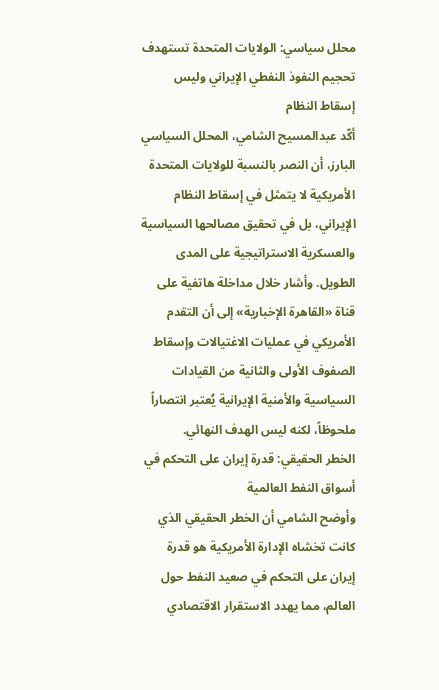محلل سياسي: الولايات المتحدة تستهدف تحجيم النفوذ النفطي الإيراني وليس إسقاط النظام
أكّد عبدالمسيح الشامي، المحلل السياسي البارز، أن النصر بالنسبة للولايات المتحدة الأمريكية لا يتمثل في إسقاط النظام الإيراني، بل في تحقيق مصالحها السياسية والعسكرية الاستراتيجية على المدى الطويل. وأشار خلال مداخلة هاتفية على قناة «القاهرة الإخبارية» إلى أن التقدم الأمريكي في عمليات الاغتيالات وإسقاط الصفوف الأولى والثانية من القيادات السياسية والأمنية الإيرانية يُعتبر انتصاراً ملحوظاً، لكنه ليس الهدف النهائي.
الخطر الحقيقي: قدرة إيران على التحكم في أسواق النفط العالمية
وأوضح الشامي أن الخطر الحقيقي الذي كانت تخشاه الإدارة الأمريكية هو قدرة إيران على التحكم في صعيد النفط حول العالم، مما يهدد الاستقرار الاقتصادي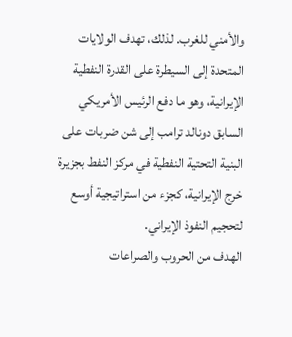والأمني للغرب. لذلك، تهدف الولايات المتحدة إلى السيطرة على القدرة النفطية الإيرانية، وهو ما دفع الرئيس الأمريكي السابق دونالد ترامب إلى شن ضربات على البنية التحتية النفطية في مركز النفط بجزيرة خرج الإيرانية، كجزء من استراتيجية أوسع لتحجيم النفوذ الإيراني.
الهدف من الحروب والصراعات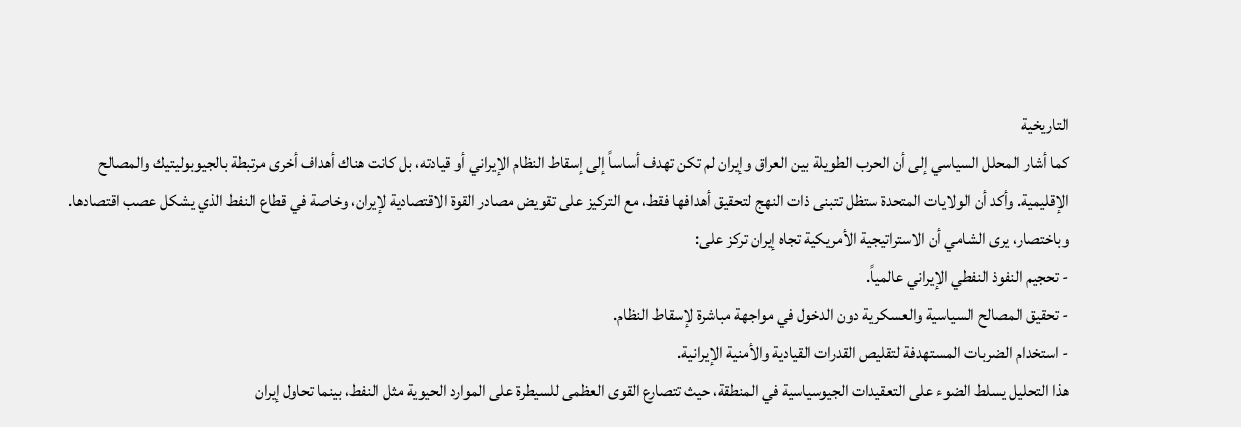التاريخية
كما أشار المحلل السياسي إلى أن الحرب الطويلة بين العراق وإيران لم تكن تهدف أساساً إلى إسقاط النظام الإيراني أو قيادته، بل كانت هناك أهداف أخرى مرتبطة بالجيوبوليتيك والمصالح الإقليمية. وأكد أن الولايات المتحدة ستظل تتبنى ذات النهج لتحقيق أهدافها فقط، مع التركيز على تقويض مصادر القوة الاقتصادية لإيران، وخاصة في قطاع النفط الذي يشكل عصب اقتصادها.
وباختصار، يرى الشامي أن الاستراتيجية الأمريكية تجاه إيران تركز على:
- تحجيم النفوذ النفطي الإيراني عالمياً.
- تحقيق المصالح السياسية والعسكرية دون الدخول في مواجهة مباشرة لإسقاط النظام.
- استخدام الضربات المستهدفة لتقليص القدرات القيادية والأمنية الإيرانية.
هذا التحليل يسلط الضوء على التعقيدات الجيوسياسية في المنطقة، حيث تتصارع القوى العظمى للسيطرة على الموارد الحيوية مثل النفط، بينما تحاول إيران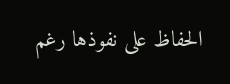الحفاظ على نفوذها رغم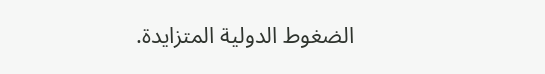الضغوط الدولية المتزايدة.